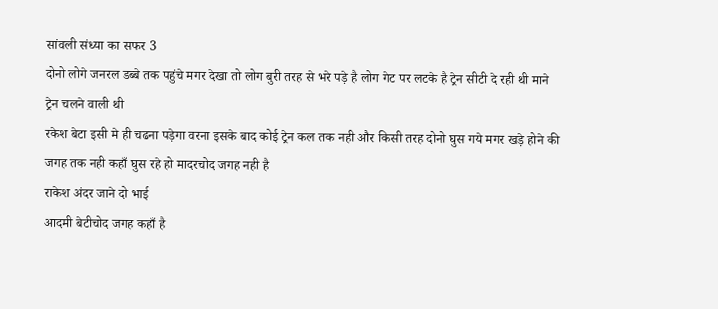सांवली संध्या का सफर 3
दोनो लोगे जनरल डब्बे तक पहुंचे मगर देखा तो लोग बुरी तरह से भरे पड़े है लोग गेट पर लटके है ट्रेन सीटी दे रही थी माने ट्रेन चलने वाली थी
रकेश बेटा इसी मे ही चढना पड़ेगा वरना इसके बाद कोई ट्रेन कल तक नही और किसी तरह दोनो घुस गये मगर खड़े होने की जगह तक नही कहाँ घुस रहे हो मादरचोद जगह नही है
राकेश अंदर जाने दो भाई
आदमी बेटीचोद जगह कहाँ है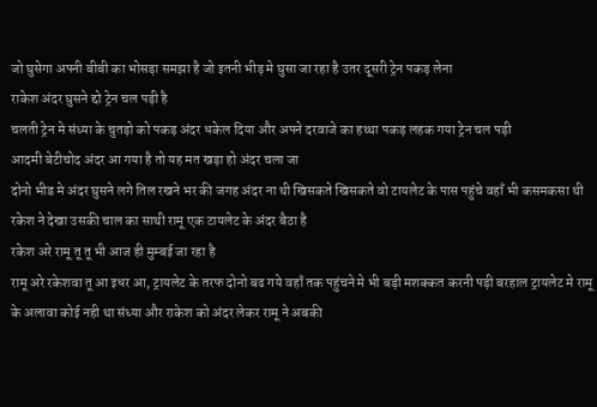जो घुसेगा अपनी बीबी का भोसड़ा समझा है जो इतनी भीड़ मे घुसा जा रहा है उतर दूसरी ट्रेन पकड़ लेना
राकेश अंदर घुसने द्दो ट्रेन चल पड़ी है
चलती ट्रेन मे संध्या के चुतड़ो को पकड़ अंदर धकेल दिया और अपने दरवाजे का हथ्था पकड़ लहक गया ट्रेन चल पड़ी
आदमी बेटीचोद अंदर आ गया है तो यह मत खड़ा हो अंदर चला जा
दोनो भीड मे अंदर घुसने लगे तिल रखने भर की जगह अंदर ना थी खिसकते खिसकते वो टायलेट के पास पहुंचे वहाँ भी कसमकसा थी रकेश ने देखा उसकी चाल का साथी रामू एक टायलेट के अंदर बैठा है
रकेश अरे रामू तू तू भी आज ही मुम्बई जा रहा है
रामू अरे रकेशवा तू आ इधर आ, ट्रायलेट के तरफ दोनो बढ गये वहाँ तक पहुंचने मे भी बड़ी मशक्कत करनी पड़ी बरहाल ट्रायलेट मे रामू के अलावा कोई नही था संध्या और राकेश को अंदर लेकर रामू ने अबकी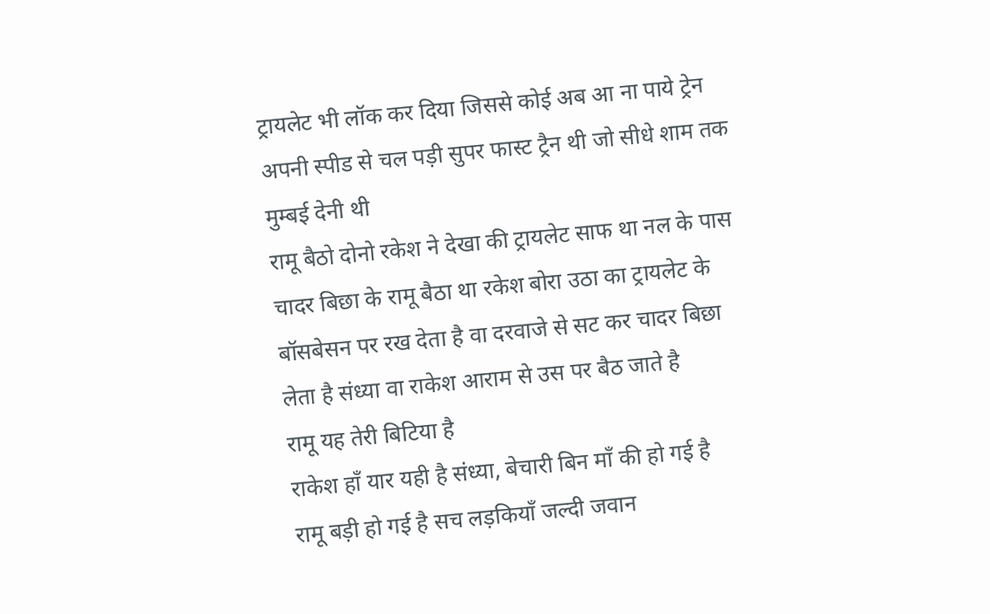ट्रायलेट भी लॉक कर दिया जिससे कोई अब आ ना पाये ट्रेन अपनी स्पीड से चल पड़ी सुपर फास्ट ट्रैन थी जो सीधे शाम तक मुम्बई देनी थी
रामू बैठो दोनो रकेश ने देखा की ट्रायलेट साफ था नल के पास चादर बिछा के रामू बैठा था रकेश बोरा उठा का ट्रायलेट के बॉसबेसन पर रख देता है वा दरवाजे से सट कर चादर बिछा लेता है संध्या वा राकेश आराम से उस पर बैठ जाते है
रामू यह तेरी बिटिया है
राकेश हाँ यार यही है संध्या, बेचारी बिन माँ की हो गई है
रामू बड़ी हो गई है सच लड़कियाँ जल्दी जवान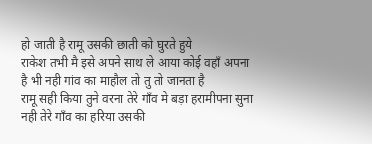हो जाती है रामू उसकी छाती को घुरते हुये
राकेश तभी मै इसे अपने साथ ले आया कोई वहाँ अपना है भी नही गांव का माहौल तो तु तो जानता है
रामू सही किया तुने वरना तेरे गाँव मे बड़ा हरामीपना सुना नही तेरे गाँव का हरिया उसकी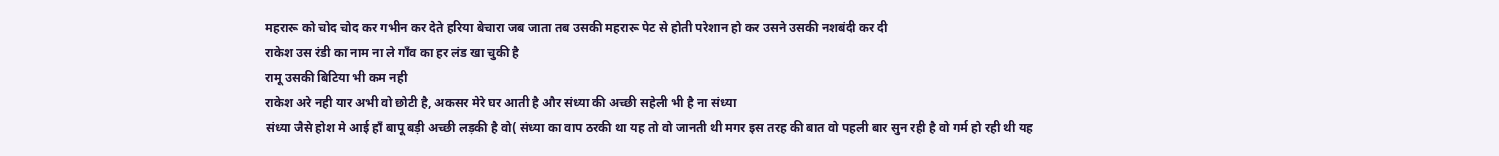महरारू को चोद चोद कर गभीन कर देते हरिया बेचारा जब जाता तब उसकी महरारू पेट से होती परेशान हो कर उसने उसकी नशबंदी कर दी
राकेश उस रंडी का नाम ना ले गाँव का हर लंड खा चुकी है
रामू उसकी बिटिया भी कम नही
राकेश अरे नही यार अभी वो छोटी है, अकसर मेरे घर आती है और संध्या की अच्छी सहेली भी है ना संध्या
संध्या जैसे होश मे आई हाँ बापू बड़ी अच्छी लड़की है वो( संध्या का वाप ठरकी था यह तो वो जानती थी मगर इस तरह की बात वो पहली बार सुन रही है वो गर्म हो रही थी यह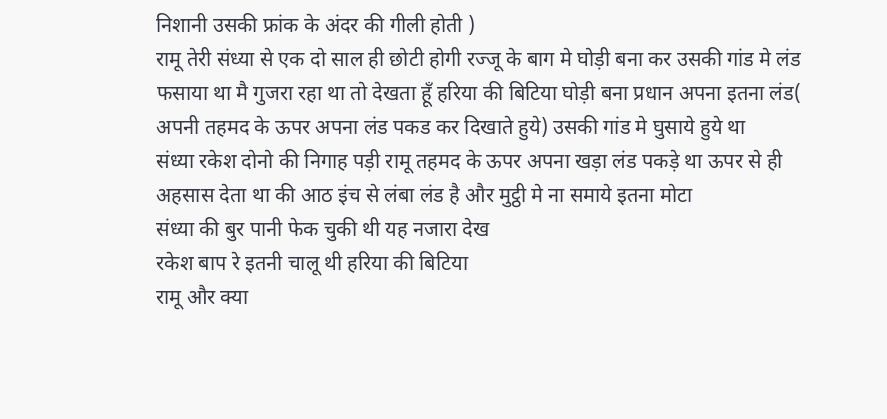निशानी उसकी फ्रांक के अंदर की गीली होती )
रामू तेरी संध्या से एक दो साल ही छोटी होगी रज्जू के बाग मे घोड़ी बना कर उसकी गांड मे लंड फसाया था मै गुजरा रहा था तो देखता हूँ हरिया की बिटिया घोड़ी बना प्रधान अपना इतना लंड( अपनी तहमद के ऊपर अपना लंड पकड कर दिखाते हुये) उसकी गांड मे घुसाये हुये था
संध्या रकेश दोनो की निगाह पड़ी रामू तहमद के ऊपर अपना खड़ा लंड पकड़े था ऊपर से ही अहसास देता था की आठ इंच से लंबा लंड है और मुट्ठी मे ना समाये इतना मोटा
संध्या की बुर पानी फेक चुकी थी यह नजारा देख
रकेश बाप रे इतनी चालू थी हरिया की बिटिया
रामू और क्या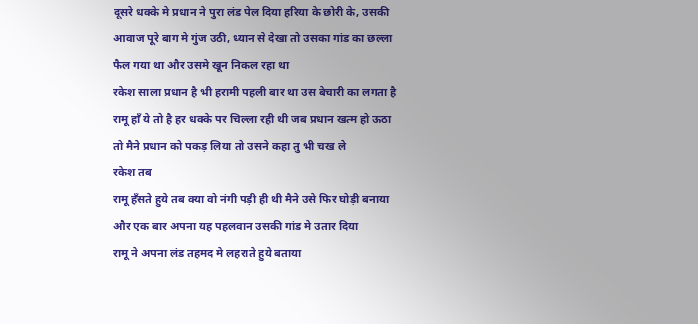दूसरे धक्के मे प्रधान ने पुरा लंड पेल दिया हरिया के छोरी के, उसकी आवाज पूरे बाग मे गुंज उठी, ध्यान से देखा तो उसका गांड का छल्ला फैल गया था और उसमे खून निकल रहा था
रकेश साला प्रधान है भी हरामी पहली बार था उस बेचारी का लगता है
रामू हाँ ये तो है हर धक्के पर चिल्ला रही थी जब प्रधान खत्म हो ऊठा तो मैने प्रधान को पकड़ लिया तो उसने कहा तु भी चख ले
रकेश तब
रामू हँसते हुये तब क्या वो नंगी पड़ी ही थी मैने उसे फिर घोड़ी बनाया और एक बार अपना यह पहलवान उसकी गांड मे उतार दिया
रामू ने अपना लंड तहमद मे लहराते हुये बताया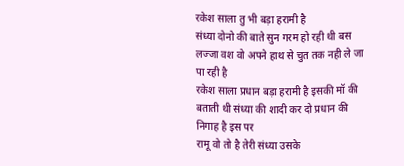रकेश साला तु भी बड़ा हरामी है
संध्या दोनो की बाते सुन गरम हो रही थी बस लज्जा वश वो अपने हाथ से चुत तक नही ले जा पा रही है
रकेश साला प्रधान बड़ा हरामी है इसकी मॉ की बताती थी संध्या की शादी कर दो प्रधान की निगाह है इस पर
रामू वो तो है तेरी संध्या उसके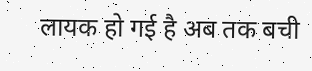लायक हो गई है अब तक बची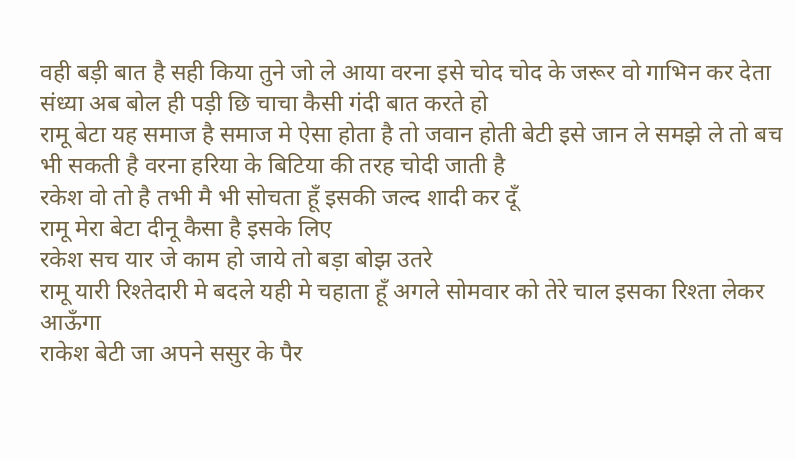वही बड़ी बात है सही किया तुने जो ले आया वरना इसे चोद चोद के जरूर वो गाभिन कर देता
संध्या अब बोल ही पड़ी छि चाचा कैसी गंदी बात करते हो
रामू बेटा यह समाज है समाज मे ऐसा होता है तो जवान होती बेटी इसे जान ले समझे ले तो बच भी सकती है वरना हरिया के बिटिया की तरह चोदी जाती है
रकेश वो तो है तभी मै भी सोचता हूँ इसकी जल्द शादी कर दूँ
रामू मेरा बेटा दीनू कैसा है इसके लिए
रकेश सच यार जे काम हो जाये तो बड़ा बोझ उतरे
रामू यारी रिश्तेदारी मे बदले यही मे चहाता हूँ अगले सोमवार को तेरे चाल इसका रिश्ता लेकर आऊँगा
राकेश बेटी जा अपने ससुर के पैर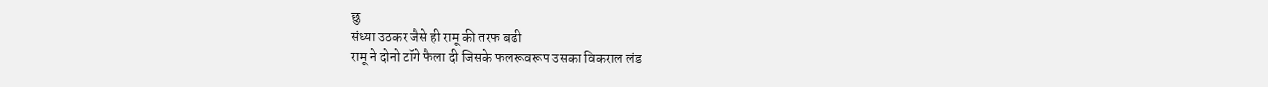छु
संध्या उठकर जैसे ही रामू की तरफ बढी
रामू ने दोनो टॉगे फैला दी जिसके फलरूवरूप उसका विकराल लंड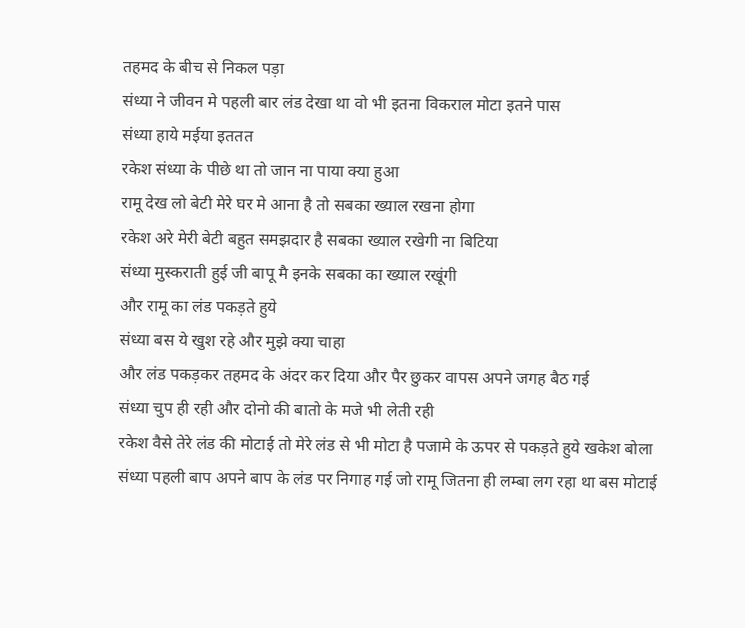तहमद के बीच से निकल पड़ा
संध्या ने जीवन मे पहली बार लंड देखा था वो भी इतना विकराल मोटा इतने पास
संध्या हाये मईया इततत
रकेश संध्या के पीछे था तो जान ना पाया क्या हुआ
रामू देख लो बेटी मेरे घर मे आना है तो सबका ख्याल रखना होगा
रकेश अरे मेरी बेटी बहुत समझदार है सबका ख्याल रखेगी ना बिटिया
संध्या मुस्कराती हुई जी बापू मै इनके सबका का ख्याल रखूंगी
और रामू का लंड पकड़ते हुये
संध्या बस ये खुश रहे और मुझे क्या चाहा
और लंड पकड़कर तहमद के अंदर कर दिया और पैर छुकर वापस अपने जगह बैठ गई
संध्या चुप ही रही और दोनो की बातो के मजे भी लेती रही
रकेश वैसे तेरे लंड की मोटाई तो मेरे लंड से भी मोटा है पजामे के ऊपर से पकड़ते हुये खकेश बोला
संध्या पहली बाप अपने बाप के लंड पर निगाह गई जो रामू जितना ही लम्बा लग रहा था बस मोटाई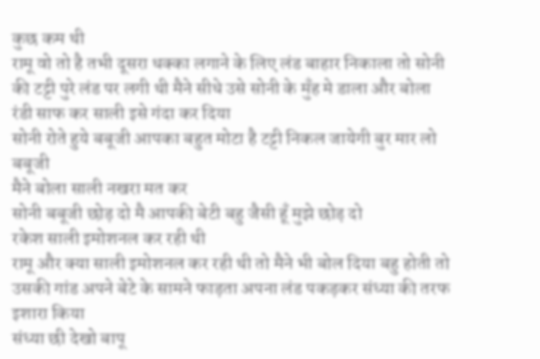कुछ कम थी
रामू वो तो है तभी दूसरा धक्का लगाने के लिए लंड बाहार निकाला तो सोनी की टट्टी पुरे लंड पर लगी थी मैने सीधे उसे सोनी के मुँह मे डाला और बोला रंडी साफ कर साली इसे गंदा कर दिया
सोनी रोते हुये बबूजी आपका बहुत मोटा है टट्टी निकल जायेगी बुर मार लो बबूजी
मैने बोला साली नखरा मत कर
सोनी बबूजी छोड़ दो मै आपकी बेटी बहु जैसी हूँ मुझे छोड़ दो
रकेश साली इमोशनल कर रही थी
रामू और क्या साली इमोशनल कर रही थी तो मैने भी बोल दिया बहु होती तो उसकी गांड अपने बेटे के सामने फाड़ता अपना लंड पकड़कर संध्या की तरफ इशारा किया
संध्या छी देखो बापू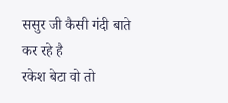ससुर जी कैसी गंदी बाते कर रहे है
रकेश बेटा वो तो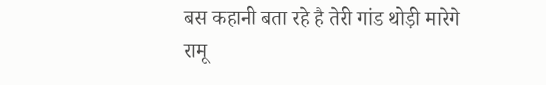बस कहानी बता रहे है तेरी गांड थोड़ी मारेगे
रामू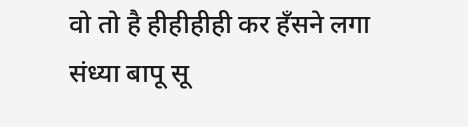वो तो है हीहीहीही कर हँसने लगा
संध्या बापू सू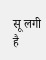सू लगी है